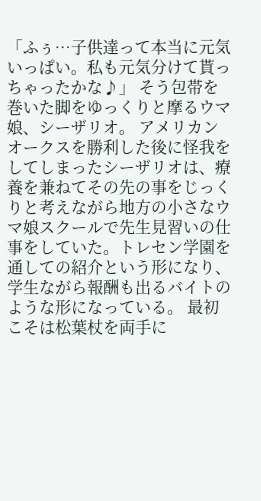「ふぅ…子供達って本当に元気いっぱい。私も元気分けて貰っちゃったかな♪」 そう包帯を巻いた脚をゆっくりと摩るウマ娘、シーザリオ。 アメリカンオークスを勝利した後に怪我をしてしまったシーザリオは、療養を兼ねてその先の事をじっくりと考えながら地方の小さなウマ娘スクールで先生見習いの仕事をしていた。トレセン学園を通しての紹介という形になり、学生ながら報酬も出るバイトのような形になっている。 最初こそは松葉杖を両手に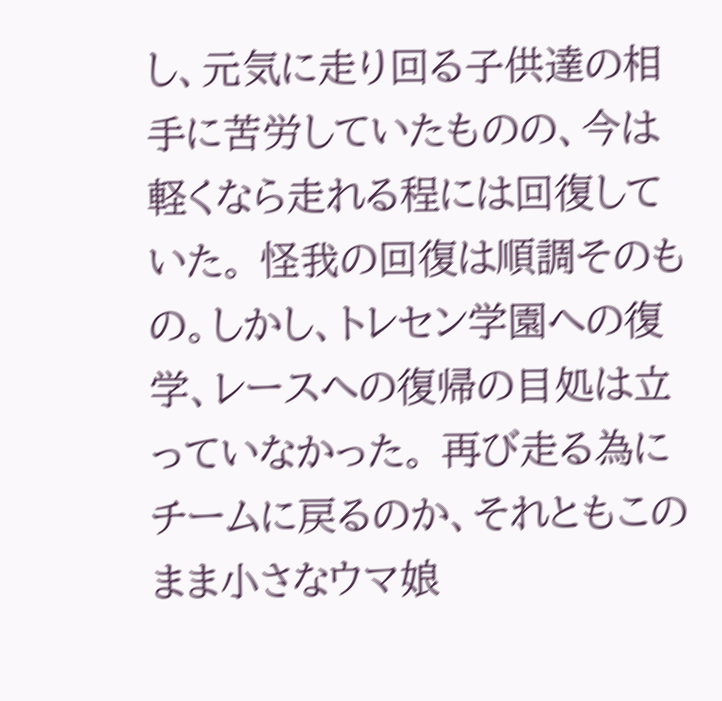し、元気に走り回る子供達の相手に苦労していたものの、今は軽くなら走れる程には回復していた。 怪我の回復は順調そのもの。しかし、トレセン学園への復学、レースへの復帰の目処は立っていなかった。 再び走る為にチームに戻るのか、それともこのまま小さなウマ娘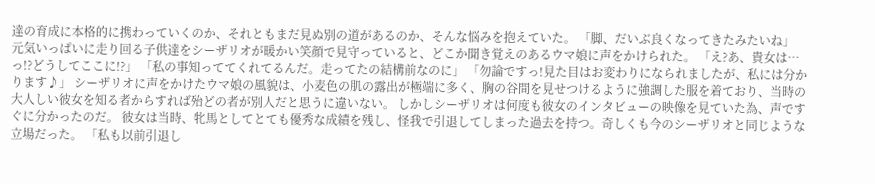達の育成に本格的に携わっていくのか、それともまだ見ぬ別の道があるのか、そんな悩みを抱えていた。 「脚、だいぶ良くなってきたみたいね」 元気いっぱいに走り回る子供達をシーザリオが暖かい笑顔で見守っていると、どこか聞き覚えのあるウマ娘に声をかけられた。 「え?あ、貴女は…っ!?どうしてここに!?」 「私の事知っててくれてるんだ。走ってたの結構前なのに」 「勿論ですっ!見た目はお変わりになられましたが、私には分かります♪」 シーザリオに声をかけたウマ娘の風貌は、小麦色の肌の露出が極端に多く、胸の谷間を見せつけるように強調した服を着ており、当時の大人しい彼女を知る者からすれば殆どの者が別人だと思うに違いない。 しかしシーザリオは何度も彼女のインタビューの映像を見ていた為、声ですぐに分かったのだ。 彼女は当時、牝馬としてとても優秀な成績を残し、怪我で引退してしまった過去を持つ。奇しくも今のシーザリオと同じような立場だった。 「私も以前引退し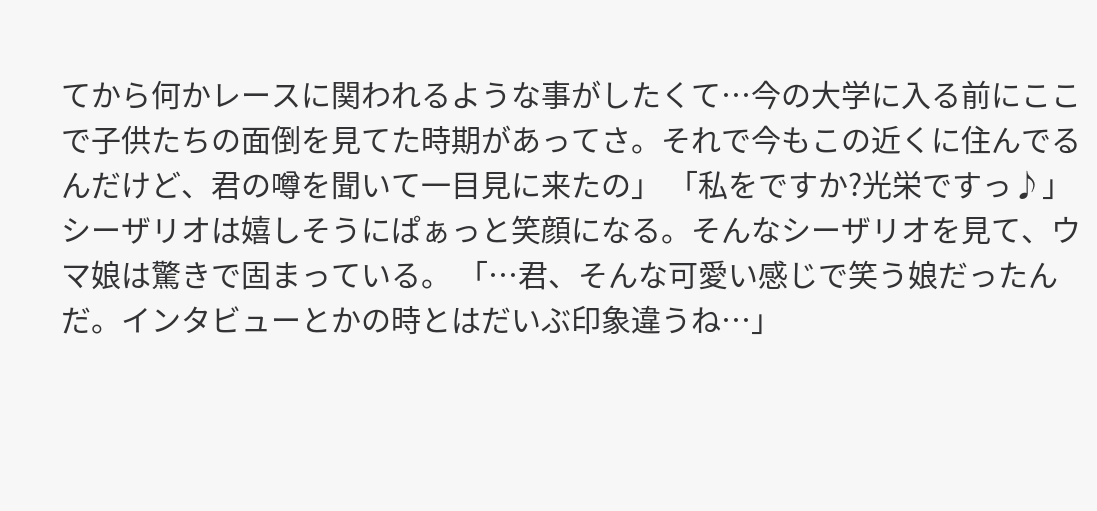てから何かレースに関われるような事がしたくて…今の大学に入る前にここで子供たちの面倒を見てた時期があってさ。それで今もこの近くに住んでるんだけど、君の噂を聞いて一目見に来たの」 「私をですか?光栄ですっ♪」 シーザリオは嬉しそうにぱぁっと笑顔になる。そんなシーザリオを見て、ウマ娘は驚きで固まっている。 「…君、そんな可愛い感じで笑う娘だったんだ。インタビューとかの時とはだいぶ印象違うね…」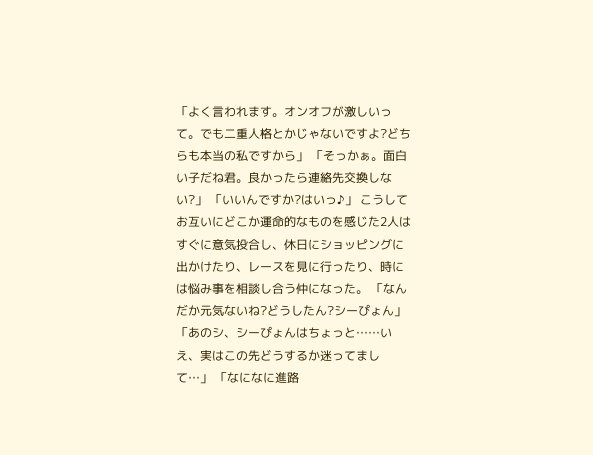「よく言われます。オンオフが激しいって。でも二重人格とかじゃないですよ?どちらも本当の私ですから」 「そっかぁ。面白い子だね君。良かったら連絡先交換しない?」 「いいんですか?はいっ♪」 こうしてお互いにどこか運命的なものを感じた2人はすぐに意気投合し、休日にショッピングに出かけたり、レースを見に行ったり、時には悩み事を相談し合う仲になった。 「なんだか元気ないね?どうしたん?シーぴょん」 「あのシ、シーぴょんはちょっと……いえ、実はこの先どうするか迷ってまして…」 「なになに進路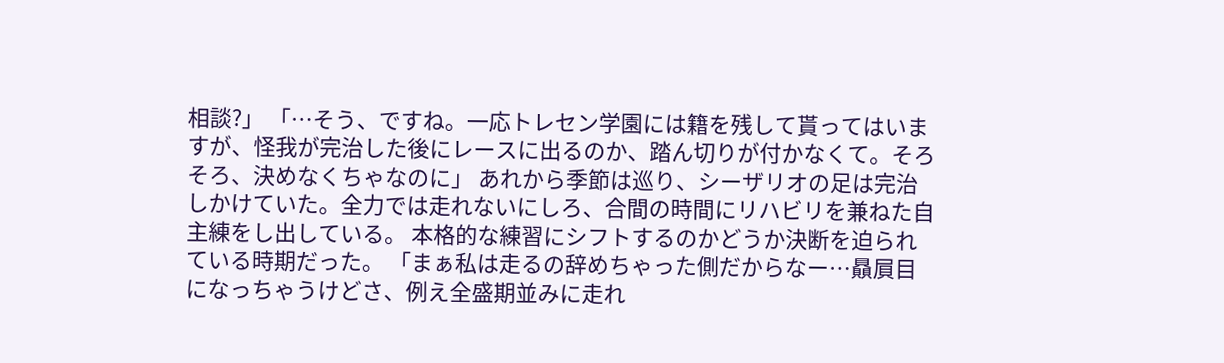相談?」 「…そう、ですね。一応トレセン学園には籍を残して貰ってはいますが、怪我が完治した後にレースに出るのか、踏ん切りが付かなくて。そろそろ、決めなくちゃなのに」 あれから季節は巡り、シーザリオの足は完治しかけていた。全力では走れないにしろ、合間の時間にリハビリを兼ねた自主練をし出している。 本格的な練習にシフトするのかどうか決断を迫られている時期だった。 「まぁ私は走るの辞めちゃった側だからなー…贔屓目になっちゃうけどさ、例え全盛期並みに走れ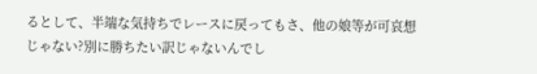るとして、半端な気持ちでレースに戻ってもさ、他の娘等が可哀想じゃない?別に勝ちたい訳じゃないんでし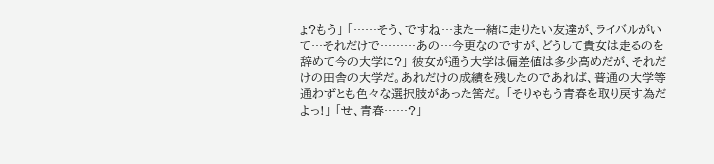ょ?もう」 「……そう、ですね…また一緒に走りたい友達が、ライバルがいて…それだけで………あの…今更なのですが、どうして貴女は走るのを辞めて今の大学に?」 彼女が通う大学は偏差値は多少高めだが、それだけの田舎の大学だ。あれだけの成績を残したのであれば、普通の大学等通わずとも色々な選択肢があった筈だ。 「そりゃもう青春を取り戻す為だよっ!」 「せ、青春……?」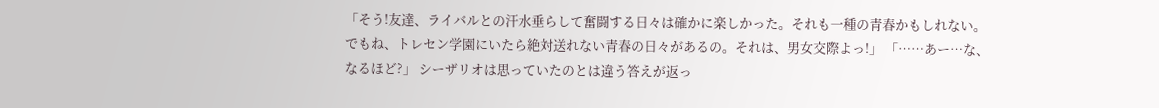「そう!友達、ライバルとの汗水垂らして奮闘する日々は確かに楽しかった。それも一種の青春かもしれない。でもね、トレセン学園にいたら絶対送れない青春の日々があるの。それは、男女交際よっ!」 「……あー…な、なるほど?」 シーザリオは思っていたのとは違う答えが返っ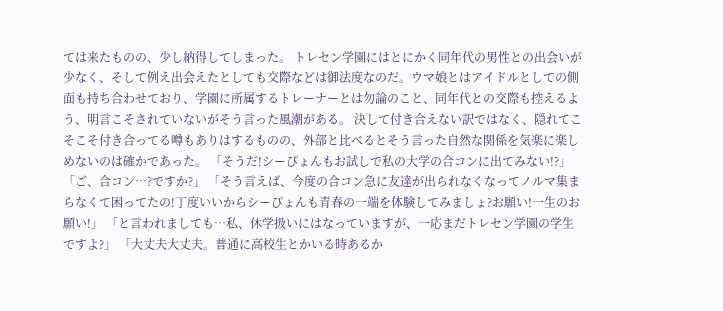ては来たものの、少し納得してしまった。 トレセン学園にはとにかく同年代の男性との出会いが少なく、そして例え出会えたとしても交際などは御法度なのだ。ウマ娘とはアイドルとしての側面も持ち合わせており、学園に所属するトレーナーとは勿論のこと、同年代との交際も控えるよう、明言こそされていないがそう言った風潮がある。 決して付き合えない訳ではなく、隠れてこそこそ付き合ってる噂もありはするものの、外部と比べるとそう言った自然な関係を気楽に楽しめないのは確かであった。 「そうだ!シーぴょんもお試しで私の大学の合コンに出てみない!?」 「ご、合コン…?ですか?」 「そう言えば、今度の合コン急に友達が出られなくなってノルマ集まらなくて困ってたの!丁度いいからシーぴょんも青春の一端を体験してみましょ?お願い!一生のお願い!」 「と言われましても…私、休学扱いにはなっていますが、一応まだトレセン学園の学生ですよ?」 「大丈夫大丈夫。普通に高校生とかいる時あるか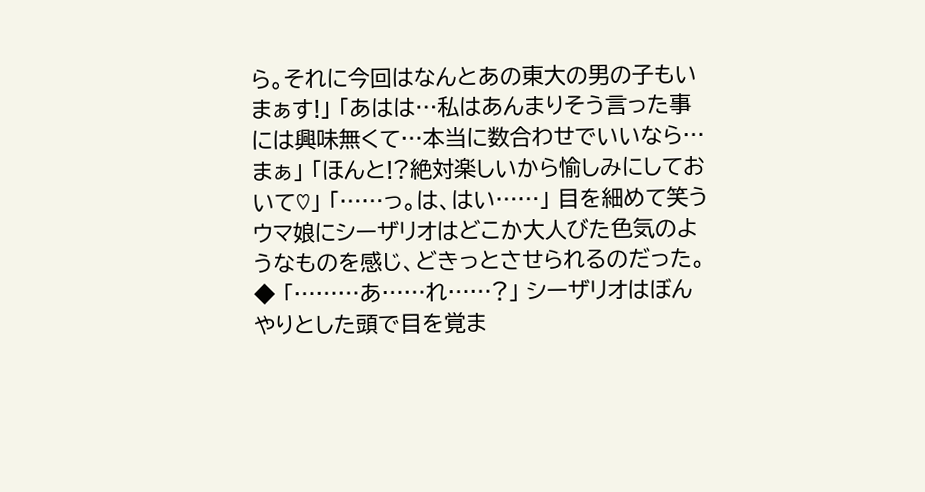ら。それに今回はなんとあの東大の男の子もいまぁす!」 「あはは…私はあんまりそう言った事には興味無くて…本当に数合わせでいいなら…まぁ」 「ほんと!?絶対楽しいから愉しみにしておいて♡」 「……っ。は、はい……」 目を細めて笑うウマ娘にシーザリオはどこか大人びた色気のようなものを感じ、どきっとさせられるのだった。 ◆ 「………あ……れ……?」 シーザリオはぼんやりとした頭で目を覚ま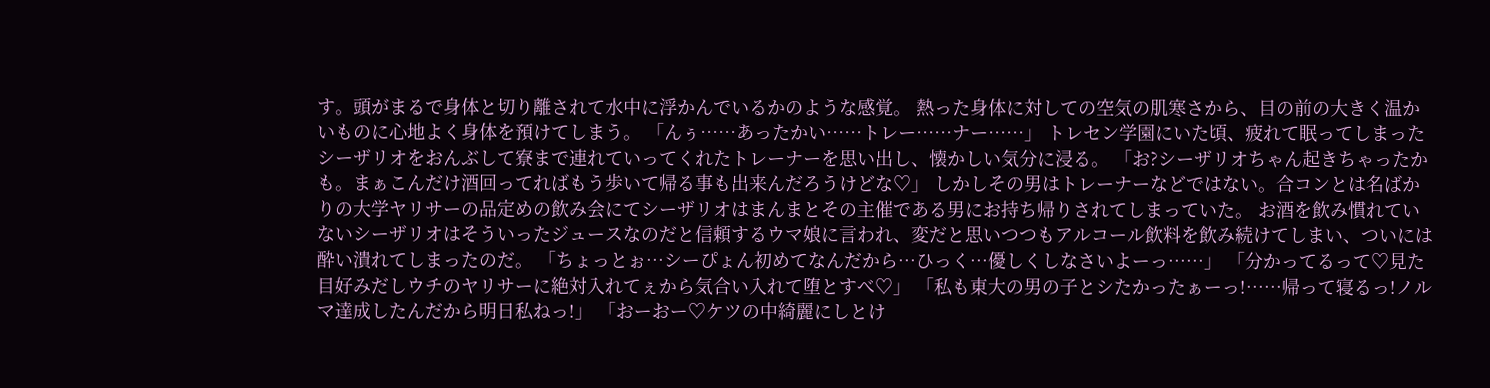す。頭がまるで身体と切り離されて水中に浮かんでいるかのような感覚。 熱った身体に対しての空気の肌寒さから、目の前の大きく温かいものに心地よく身体を預けてしまう。 「んぅ……あったかい……トレー……ナー……」 トレセン学園にいた頃、疲れて眠ってしまったシーザリオをおんぶして寮まで連れていってくれたトレーナーを思い出し、懐かしい気分に浸る。 「お?シーザリオちゃん起きちゃったかも。まぁこんだけ酒回ってればもう歩いて帰る事も出来んだろうけどな♡」 しかしその男はトレーナーなどではない。合コンとは名ばかりの大学ヤリサーの品定めの飲み会にてシーザリオはまんまとその主催である男にお持ち帰りされてしまっていた。 お酒を飲み慣れていないシーザリオはそういったジュースなのだと信頼するウマ娘に言われ、変だと思いつつもアルコール飲料を飲み続けてしまい、ついには酔い潰れてしまったのだ。 「ちょっとぉ…シーぴょん初めてなんだから…ひっく…優しくしなさいよーっ……」 「分かってるって♡見た目好みだしウチのヤリサーに絶対入れてぇから気合い入れて堕とすべ♡」 「私も東大の男の子とシたかったぁーっ!……帰って寝るっ!ノルマ達成したんだから明日私ねっ!」 「おーおー♡ケツの中綺麗にしとけ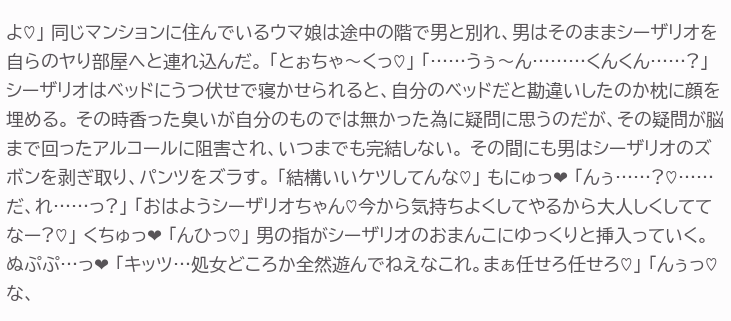よ♡」 同じマンションに住んでいるウマ娘は途中の階で男と別れ、男はそのままシーザリオを自らのヤり部屋へと連れ込んだ。 「とぉちゃ〜くっ♡」 「……うぅ〜ん………くんくん……?」 シーザリオはベッドにうつ伏せで寝かせられると、自分のベッドだと勘違いしたのか枕に顔を埋める。 その時香った臭いが自分のものでは無かった為に疑問に思うのだが、その疑問が脳まで回ったアルコールに阻害され、いつまでも完結しない。 その間にも男はシーザリオのズボンを剥ぎ取り、パンツをズラす。 「結構いいケツしてんな♡」 もにゅっ❤ 「んぅ……?♡……だ、れ……っ?」 「おはようシーザリオちゃん♡今から気持ちよくしてやるから大人しくしててなー?♡」 くちゅっ❤ 「んひっ♡」 男の指がシーザリオのおまんこにゆっくりと挿入っていく。 ぬぷぷ…っ❤ 「キッツ…処女どころか全然遊んでねえなこれ。まぁ任せろ任せろ♡」 「んぅっ♡な、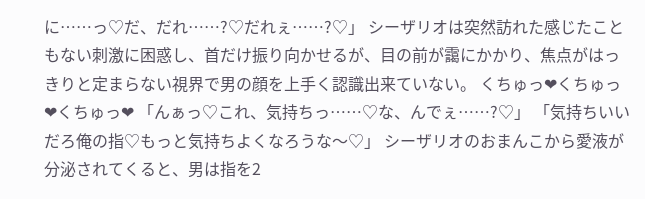に……っ♡だ、だれ……?♡だれぇ……?♡」 シーザリオは突然訪れた感じたこともない刺激に困惑し、首だけ振り向かせるが、目の前が靄にかかり、焦点がはっきりと定まらない視界で男の顔を上手く認識出来ていない。 くちゅっ❤くちゅっ❤くちゅっ❤ 「んぁっ♡これ、気持ちっ……♡な、んでぇ……?♡」 「気持ちいいだろ俺の指♡もっと気持ちよくなろうな〜♡」 シーザリオのおまんこから愛液が分泌されてくると、男は指を2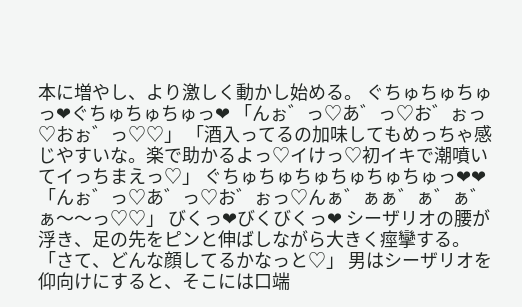本に増やし、より激しく動かし始める。 ぐちゅちゅちゅっ❤ぐちゅちゅちゅっ❤ 「んぉ゛っ♡あ゛っ♡お゛ぉっ♡おぉ゛っ♡♡」 「酒入ってるの加味してもめっちゃ感じやすいな。楽で助かるよっ♡イけっ♡初イキで潮噴いてイっちまえっ♡」 ぐちゅちゅちゅちゅちゅちゅっ❤❤ 「んぉ゛っ♡あ゛っ♡お゛ぉっ♡んぁ゛ぁぁ゛ぁ゛ぁ゛ぁ〜〜っ♡♡」 びくっ❤びくびくっ❤ シーザリオの腰が浮き、足の先をピンと伸ばしながら大きく痙攣する。 「さて、どんな顔してるかなっと♡」 男はシーザリオを仰向けにすると、そこには口端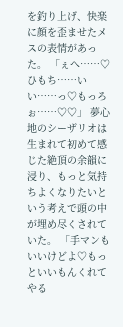を釣り上げ、快楽に顔を歪ませたメスの表情があった。 「ぇへ……♡ひもち……いい……っ♡もっろぉ……♡♡」 夢心地のシーザリオは生まれて初めて感じた絶頂の余韻に浸り、もっと気持ちよくなりたいという考えで頭の中が埋め尽くされていた。 「手マンもいいけどよ♡もっといいもんくれてやる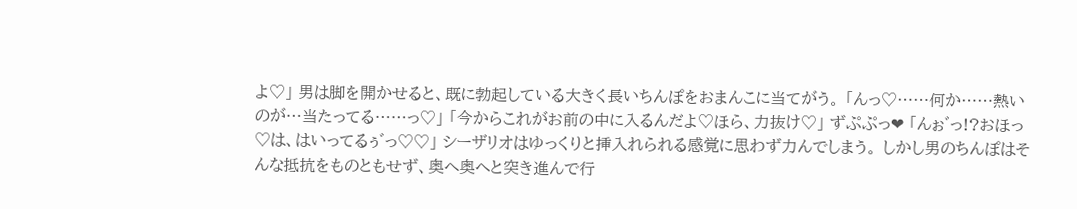よ♡」 男は脚を開かせると、既に勃起している大きく長いちんぽをおまんこに当てがう。 「んっ♡……何か……熱いのが…当たってる……っ♡」 「今からこれがお前の中に入るんだよ♡ほら、力抜け♡」 ずぷぷっ❤ 「んぉ゛っ!?おほっ♡は、はいってるぅ゛っ♡♡」 シーザリオはゆっくりと挿入れられる感覚に思わず力んでしまう。 しかし男のちんぽはそんな抵抗をものともせず、奥へ奥へと突き進んで行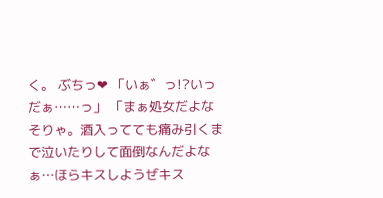く。 ぶちっ❤ 「いぁ゛っ!?いっだぁ……っ」 「まぁ処女だよなそりゃ。酒入ってても痛み引くまで泣いたりして面倒なんだよなぁ…ほらキスしようぜキス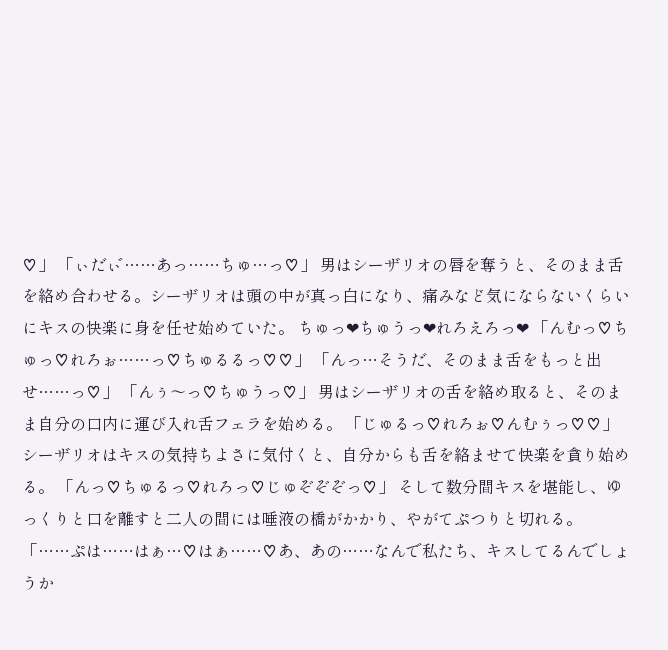♡」 「ぃだぃ゛……あっ……ちゅ…っ♡」 男はシーザリオの唇を奪うと、そのまま舌を絡め合わせる。シーザリオは頭の中が真っ白になり、痛みなど気にならないくらいにキスの快楽に身を任せ始めていた。 ちゅっ❤ちゅうっ❤れろえろっ❤ 「んむっ♡ちゅっ♡れろぉ……っ♡ちゅるるっ♡♡」 「んっ…そうだ、そのまま舌をもっと出せ……っ♡」 「んぅ〜っ♡ちゅうっ♡」 男はシーザリオの舌を絡め取ると、そのまま自分の口内に運び入れ舌フェラを始める。 「じゅるっ♡れろぉ♡んむぅっ♡♡」 シーザリオはキスの気持ちよさに気付くと、自分からも舌を絡ませて快楽を貪り始める。 「んっ♡ちゅるっ♡れろっ♡じゅぞぞぞっ♡」 そして数分間キスを堪能し、ゆっくりと口を離すと二人の間には唾液の橋がかかり、やがてぷつりと切れる。 「……ぷは……はぁ…♡はぁ……♡あ、あの……なんで私たち、キスしてるんでしょうか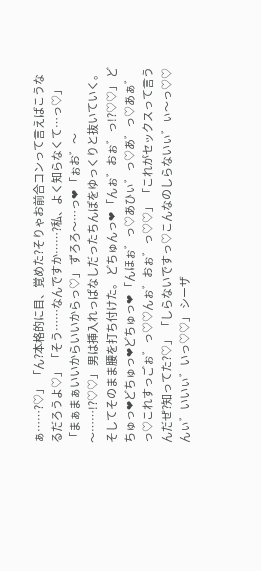ぁ……?♡」 「ん?本格的に目、覚めた?そりゃお前合コンって言えばこうなるだろうよ♡」 「そう……なんですか……?私、よく知らなくて…っ♡」 「まぁまぁいいからいいからっ♡」 ずろろ〜…っ❤ 「ぉお゛〜〜……!?♡♡」 男は挿入れっぱなしだったちんぽをゆっくりと抜いていく。 そしてそのまま腰を打ち付けた。 どちゅんっ❤ 「んぉ゛おぉ゛っ!?♡♡」 どちゅっ❤どちゅっ❤どちゅっ❤ 「んほぉ゛っ♡あひぃ゛っ♡あ゛っ♡あぁ゛っ♡これすっごぉ゛っ♡♡んぉ゛おぉ゛っ♡♡」 「これがセックスって言うんだぜ?知ってた?♡」 「しらないですっ♡こんなのしらないぃ゛ぃ〜っ♡♡んぃ゛いいぃ゛いっ♡♡」 シーザ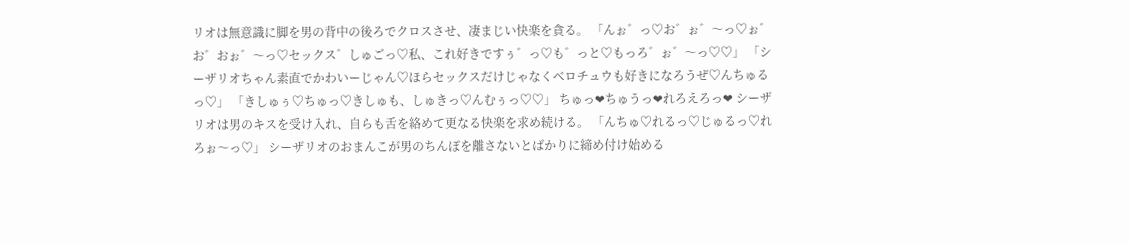リオは無意識に脚を男の背中の後ろでクロスさせ、凄まじい快楽を貪る。 「んぉ゛っ♡お゛ぉ゛〜っ♡ぉ゛お゛おぉ゛〜っ♡セックス゛しゅごっ♡私、これ好きですぅ゛っ♡も゛っと♡もっろ゛ぉ゛〜っ♡♡」 「シーザリオちゃん素直でかわいーじゃん♡ほらセックスだけじゃなくベロチュウも好きになろうぜ♡んちゅるっ♡」 「きしゅぅ♡ちゅっ♡きしゅも、しゅきっ♡んむぅっ♡♡」 ちゅっ❤ちゅうっ❤れろえろっ❤ シーザリオは男のキスを受け入れ、自らも舌を絡めて更なる快楽を求め続ける。 「んちゅ♡れるっ♡じゅるっ♡れろぉ〜っ♡」 シーザリオのおまんこが男のちんぽを離さないとばかりに締め付け始める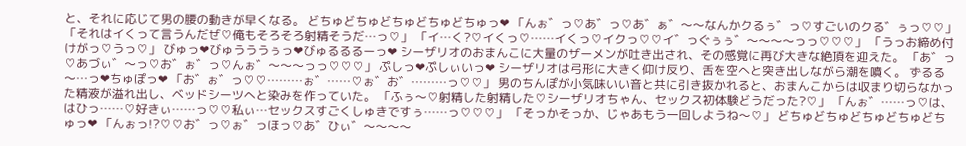と、それに応じて男の腰の動きが早くなる。 どちゅどちゅどちゅどちゅどちゅっ❤ 「んぉ゛っ♡あ゛っ♡あ゛ぁ゛〜〜なんかクるぅ゛っ♡すごいのクる゛ぅっ♡♡」 「それはイくって言うんだぜ♡俺もそろそろ射精そうだ…っ♡」 「イ…く?♡イくっ♡……イくっ♡イクっ♡♡イ゛っぐぅぅ゛〜〜〜〜っっ♡♡♡」 「うっお締め付けがっ♡うっ♡」 びゅっ❤びゅうううぅっ❤びゅるるるーっ❤ シーザリオのおまんこに大量のザーメンが吐き出され、その感覚に再び大きな絶頂を迎えた。 「あ゛っ♡あづぃ゛〜っ♡お゛ぉ゛っ♡んぉ゛〜〜〜っっ♡♡♡」 ぷしっ❤ぷしぃいっ❤ シーザリオは弓形に大きく仰け反り、舌を空へと突き出しながら潮を噴く。 ずるる〜…っ❤ちゅぽっ❤ 「お゛ぉ゛っ♡♡………ぉ゛……♡ぉ゛お゛………っ♡♡」 男のちんぽが小気味いい音と共に引き抜かれると、おまんこからは収まり切らなかった精液が溢れ出し、ベッドシーツへと染みを作っていた。 「ふぅ〜♡射精した射精した♡シーザリオちゃん、セックス初体験どうだった?♡」 「んぉ゛……っ♡は、はひっ……♡好きぃ……っ♡♡私ぃ…セックスすごくしゅきですぅ……っ♡♡♡」 「そっかそっか、じゃあもう一回しようね〜♡」 どちゅどちゅどちゅどちゅどちゅっ❤ 「んぉっ!?♡♡お゛っ♡ぉ゛っほっ♡あ゛ひぃ゛〜〜〜〜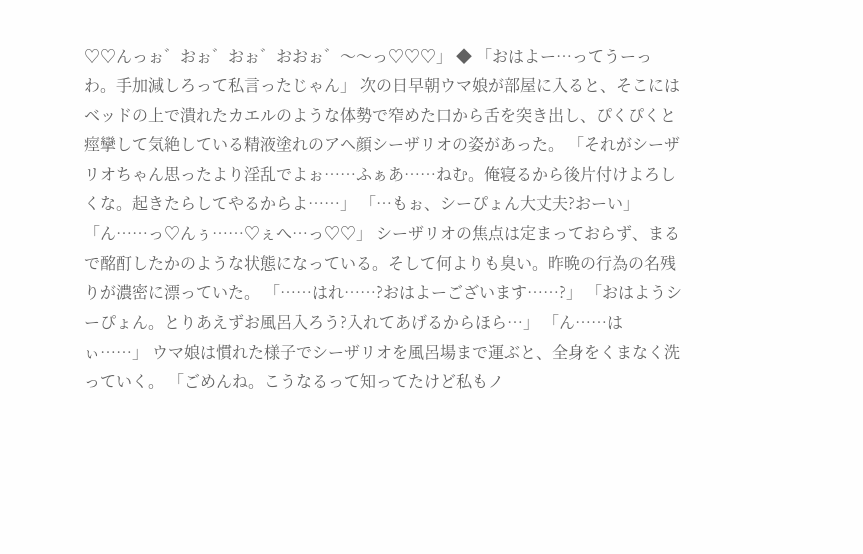♡♡んっぉ゛おぉ゛おぉ゛おおぉ゛〜〜っ♡♡♡」 ◆ 「おはよー…ってうーっわ。手加減しろって私言ったじゃん」 次の日早朝ウマ娘が部屋に入ると、そこにはベッドの上で潰れたカエルのような体勢で窄めた口から舌を突き出し、ぴくぴくと痙攣して気絶している精液塗れのアヘ顔シーザリオの姿があった。 「それがシーザリオちゃん思ったより淫乱でよぉ……ふぁあ……ねむ。俺寝るから後片付けよろしくな。起きたらしてやるからよ……」 「…もぉ、シーぴょん大丈夫?おーい」 「ん……っ♡んぅ……♡ぇへ…っ♡♡」 シーザリオの焦点は定まっておらず、まるで酩酊したかのような状態になっている。そして何よりも臭い。昨晩の行為の名残りが濃密に漂っていた。 「……はれ……?おはよーございます……?」 「おはようシーぴょん。とりあえずお風呂入ろう?入れてあげるからほら…」 「ん……はぃ……」 ウマ娘は慣れた様子でシーザリオを風呂場まで運ぶと、全身をくまなく洗っていく。 「ごめんね。こうなるって知ってたけど私もノ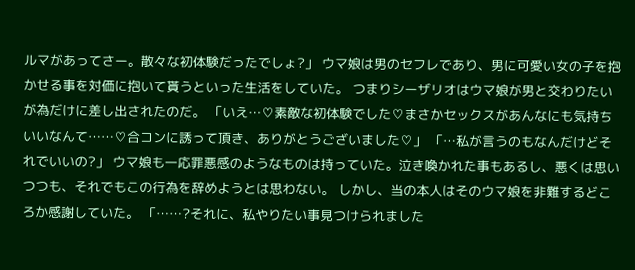ルマがあってさー。散々な初体験だったでしょ?」 ウマ娘は男のセフレであり、男に可愛い女の子を抱かせる事を対価に抱いて貰うといった生活をしていた。 つまりシーザリオはウマ娘が男と交わりたいが為だけに差し出されたのだ。 「いえ…♡素敵な初体験でした♡まさかセックスがあんなにも気持ちいいなんて……♡合コンに誘って頂き、ありがとうございました♡」 「…私が言うのもなんだけどそれでいいの?」 ウマ娘も一応罪悪感のようなものは持っていた。泣き喚かれた事もあるし、悪くは思いつつも、それでもこの行為を辞めようとは思わない。 しかし、当の本人はそのウマ娘を非難するどころか感謝していた。 「……?それに、私やりたい事見つけられました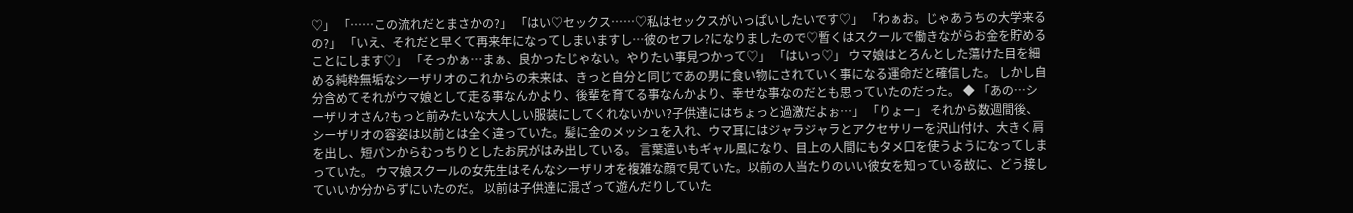♡」 「……この流れだとまさかの?」 「はい♡セックス……♡私はセックスがいっぱいしたいです♡」 「わぁお。じゃあうちの大学来るの?」 「いえ、それだと早くて再来年になってしまいますし…彼のセフレ?になりましたので♡暫くはスクールで働きながらお金を貯めることにします♡」 「そっかぁ…まぁ、良かったじゃない。やりたい事見つかって♡」 「はいっ♡」 ウマ娘はとろんとした蕩けた目を細める純粋無垢なシーザリオのこれからの未来は、きっと自分と同じであの男に食い物にされていく事になる運命だと確信した。 しかし自分含めてそれがウマ娘として走る事なんかより、後輩を育てる事なんかより、幸せな事なのだとも思っていたのだった。 ◆ 「あの…シーザリオさん?もっと前みたいな大人しい服装にしてくれないかい?子供達にはちょっと過激だよぉ…」 「りょー」 それから数週間後、シーザリオの容姿は以前とは全く違っていた。髪に金のメッシュを入れ、ウマ耳にはジャラジャラとアクセサリーを沢山付け、大きく肩を出し、短パンからむっちりとしたお尻がはみ出している。 言葉遣いもギャル風になり、目上の人間にもタメ口を使うようになってしまっていた。 ウマ娘スクールの女先生はそんなシーザリオを複雑な顔で見ていた。以前の人当たりのいい彼女を知っている故に、どう接していいか分からずにいたのだ。 以前は子供達に混ざって遊んだりしていた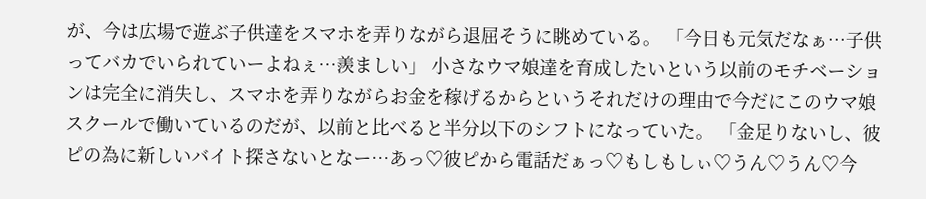が、今は広場で遊ぶ子供達をスマホを弄りながら退屈そうに眺めている。 「今日も元気だなぁ…子供ってバカでいられていーよねぇ…羨ましい」 小さなウマ娘達を育成したいという以前のモチベーションは完全に消失し、スマホを弄りながらお金を稼げるからというそれだけの理由で今だにこのウマ娘スクールで働いているのだが、以前と比べると半分以下のシフトになっていた。 「金足りないし、彼ピの為に新しいバイト探さないとなー…あっ♡彼ピから電話だぁっ♡もしもしぃ♡うん♡うん♡今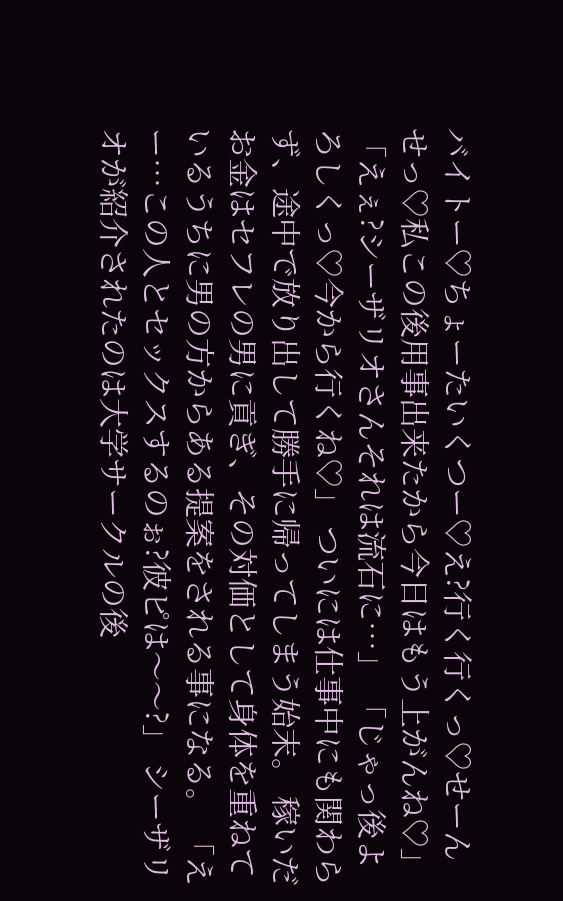バイトー♡ちょーたいくつー♡え?行く行くっ♡せーんせっ♡私この後用事出来たから今日はもう上がんね♡」 「えぇ?シーザリオさんそれは流石に…」 「じゃっ後よろしくっ♡今から行くね♡」 ついには仕事中にも関わらず、途中で放り出して勝手に帰ってしまう始末。 稼いだお金はセフレの男に貢ぎ、その対価として身体を重ねているうちに男の方からある提案をされる事になる。 「えー…この人とセックスするのぉ?彼ピは〜〜?」 シーザリオが紹介されたのは大学サークルの後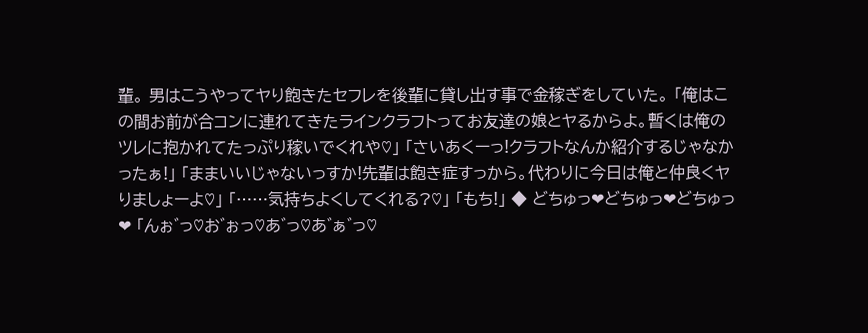輩。 男はこうやってヤり飽きたセフレを後輩に貸し出す事で金稼ぎをしていた。 「俺はこの間お前が合コンに連れてきたラインクラフトってお友達の娘とヤるからよ。暫くは俺のツレに抱かれてたっぷり稼いでくれや♡」 「さいあくーっ!クラフトなんか紹介するじゃなかったぁ!」 「ままいいじゃないっすか!先輩は飽き症すっから。代わりに今日は俺と仲良くヤりましょーよ♡」 「……気持ちよくしてくれる?♡」 「もち!」 ◆ どちゅっ❤どちゅっ❤どちゅっ❤ 「んぉ゛っ♡お゛ぉっ♡あ゛っ♡あ゛ぁ゛っ♡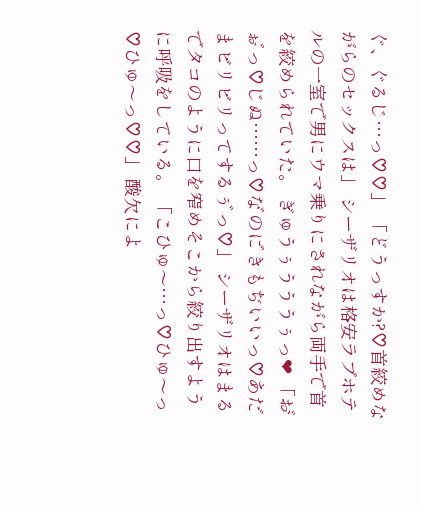ぐ、ぐるじ…っ♡♡」 「どうっすか?♡首絞めながらのセックスは」 シーザリオは格安ラブホテルの一室で男にウマ乗りにされながら両手で首を絞められていた。 ぎゅうぅうううぅっ❤ 「お゛ぉ゛っ♡じぬ……っ♡な゛のに゛きもぢいいっ♡あだまビリビリってするぅ゛っ♡」 シーザリオはまるでタコのように口を窄めそこから絞り出すように呼吸をしている。 「こひゅ〜…っ♡ひゅ〜っ♡ひゅ〜っ♡♡」 酸欠によ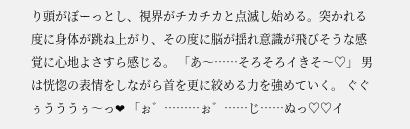り頭がぼーっとし、視界がチカチカと点滅し始める。突かれる度に身体が跳ね上がり、その度に脳が揺れ意識が飛びそうな感覚に心地よさすら感じる。 「あ〜……そろそろイきそ〜♡」 男は恍惚の表情をしながら首を更に絞める力を強めていく。 ぐぐぅうううぅ〜っ❤ 「ぉ゛………ぉ゛……じ……ぬっ♡♡イ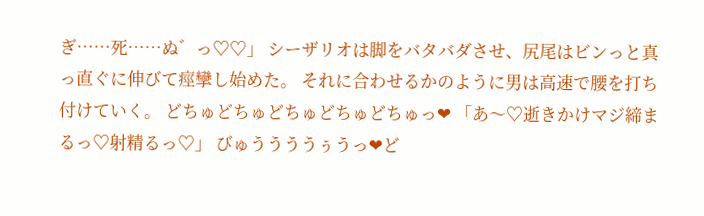ぎ……死……ぬ゛っ♡♡」 シーザリオは脚をバタバダさせ、尻尾はビンっと真っ直ぐに伸びて痙攣し始めた。 それに合わせるかのように男は高速で腰を打ち付けていく。 どちゅどちゅどちゅどちゅどちゅっ❤ 「あ〜♡逝きかけマジ締まるっ♡射精るっ♡」 びゅううううぅうっ❤ど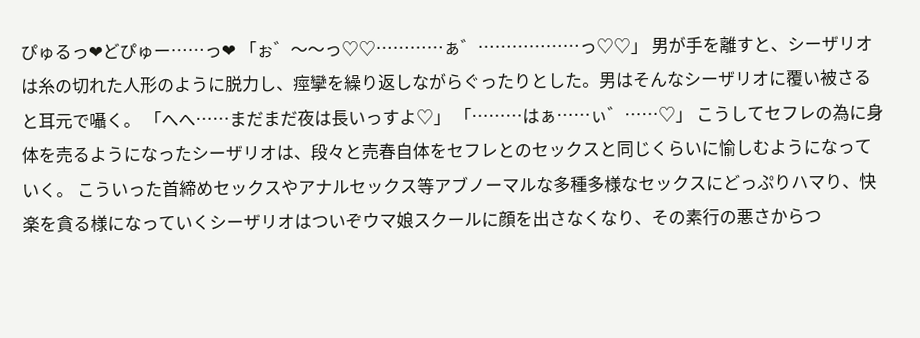ぴゅるっ❤どぴゅー……っ❤ 「ぉ゛〜〜っ♡♡…………ぁ゛………………っ♡♡」 男が手を離すと、シーザリオは糸の切れた人形のように脱力し、痙攣を繰り返しながらぐったりとした。男はそんなシーザリオに覆い被さると耳元で囁く。 「へへ……まだまだ夜は長いっすよ♡」 「………はぁ……ぃ゛……♡」 こうしてセフレの為に身体を売るようになったシーザリオは、段々と売春自体をセフレとのセックスと同じくらいに愉しむようになっていく。 こういった首締めセックスやアナルセックス等アブノーマルな多種多様なセックスにどっぷりハマり、快楽を貪る様になっていくシーザリオはついぞウマ娘スクールに顔を出さなくなり、その素行の悪さからつ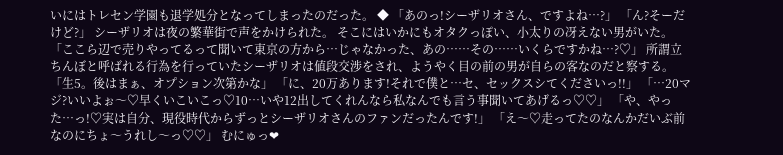いにはトレセン学園も退学処分となってしまったのだった。 ◆ 「あのっ!シーザリオさん、ですよね…?」 「ん?そーだけど?」 シーザリオは夜の繁華街で声をかけられた。 そこにはいかにもオタクっぽい、小太りの冴えない男がいた。 「ここら辺で売りやってるって聞いて東京の方から…じゃなかった、あの……その……いくらですかね…?♡」 所謂立ちんぼと呼ばれる行為を行っていたシーザリオは値段交渉をされ、ようやく目の前の男が自らの客なのだと察する。 「生5。後はまぁ、オプション次第かな」 「に、20万あります!それで僕と…セ、セックスシてくださいっ!!」 「…20マジ?いいよぉ〜♡早くいこいこっ♡10…いや12出してくれんなら私なんでも言う事聞いてあげるっ♡♡」 「や、やった…っ!♡実は自分、現役時代からずっとシーザリオさんのファンだったんです!」 「え〜♡走ってたのなんかだいぶ前なのにちょ〜うれし〜っ♡♡」 むにゅっ❤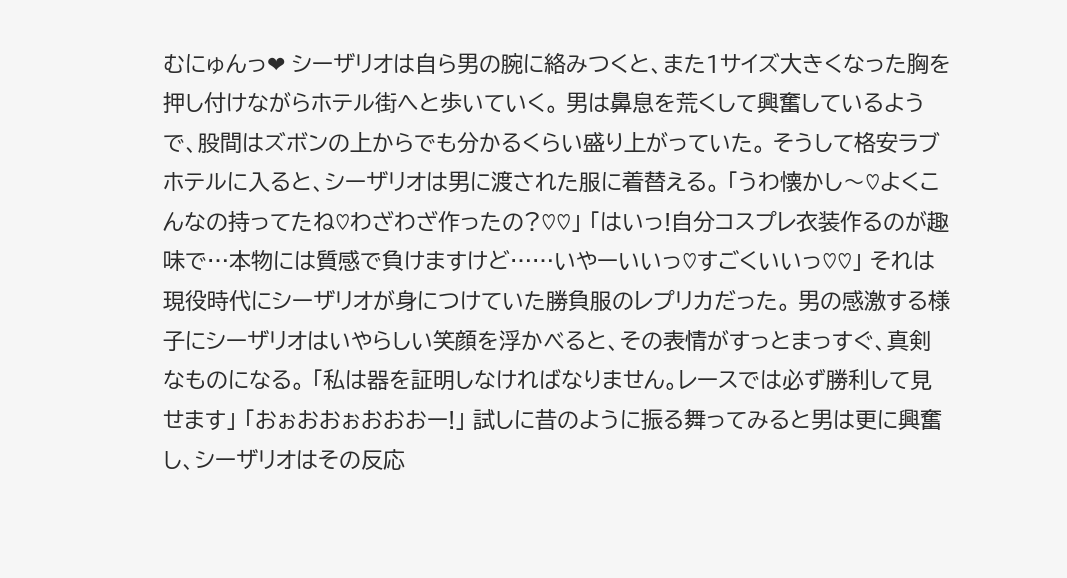むにゅんっ❤ シーザリオは自ら男の腕に絡みつくと、また1サイズ大きくなった胸を押し付けながらホテル街へと歩いていく。 男は鼻息を荒くして興奮しているようで、股間はズボンの上からでも分かるくらい盛り上がっていた。 そうして格安ラブホテルに入ると、シーザリオは男に渡された服に着替える。 「うわ懐かし〜♡よくこんなの持ってたね♡わざわざ作ったの?♡♡」 「はいっ!自分コスプレ衣装作るのが趣味で…本物には質感で負けますけど……いやーいいっ♡すごくいいっ♡♡」 それは現役時代にシーザリオが身につけていた勝負服のレプリカだった。 男の感激する様子にシーザリオはいやらしい笑顔を浮かべると、その表情がすっとまっすぐ、真剣なものになる。 「私は器を証明しなければなりません。レースでは必ず勝利して見せます」 「おぉおおぉおおおー!」 試しに昔のように振る舞ってみると男は更に興奮し、シーザリオはその反応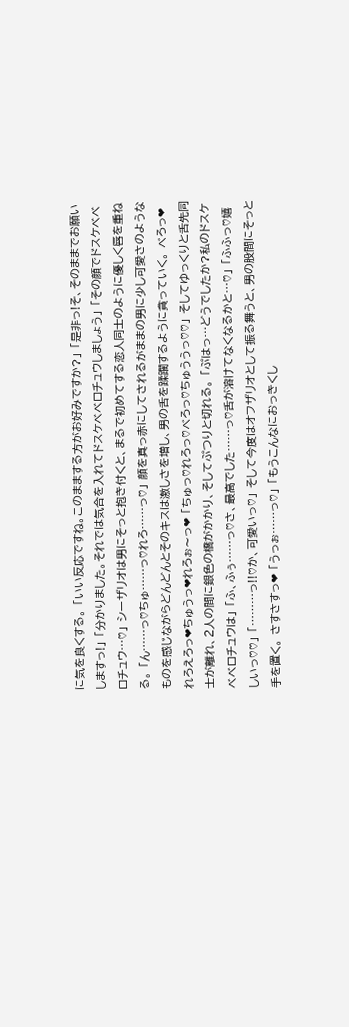に気を良くする。 「いい反応ですね。このままする方がお好みですか?」 「是非っ!そ、そのままでお願いしますっ!」 「分かりました。それでは気合を入れてドスケベベロチュウしましょう」 「その顔でドスケベベロチュウ…♡」 シーザリオは男にそっと抱き付くと、まるで初めてする恋人同士のように優しく唇を重ねる。 「ん……っ♡ちゅ……っ♡れろ……っ♡」 顔を真っ赤にしてされるがままの男に少し可愛さのようなものを感じながらどんどんとそのキスは激しさを増し、男の舌を蹂躙するように貪っていく。 べろっ❤れろえろっ❤ちゅうっ❤れろぉ〜っ❤ 「ちゅっ♡れろっ♡べろっ♡ちゅううっ♡♡」 そしてゆっくりと舌先同士が離れ、2人の間に銀色の橋がかかり、そしてぷつりと切れる。 「ぷはっ…どうでしたか?私のドスケベベロチュウは」 「ふ、ふぅ……っ♡さ、最高でした……っ♡舌が溶けてなくなるかと…♡」 「ふふっ♡嬉しいっ♡♡」 「………っ!!♡か、可愛いっ♡」 そして今度はオフザリオとして振る舞うと、男の股間にそっと手を置く。 さすさすっ❤ 「うっぉ……っ♡」 「もうこんなにおっきくし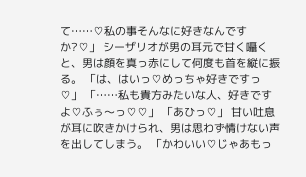て……♡私の事そんなに好きなんですか?♡」 シーザリオが男の耳元で甘く囁くと、男は顔を真っ赤にして何度も首を縦に振る。 「は、はいっ♡めっちゃ好きですっ♡」 「……私も貴方みたいな人、好きですよ♡ふぅ〜っ♡♡」 「あひっ♡」 甘い吐息が耳に吹きかけられ、男は思わず情けない声を出してしまう。 「かわいい♡じゃあもっ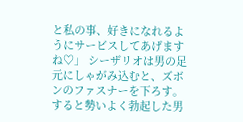と私の事、好きになれるようにサービスしてあげますね♡」 シーザリオは男の足元にしゃがみ込むと、ズボンのファスナーを下ろす。すると勢いよく勃起した男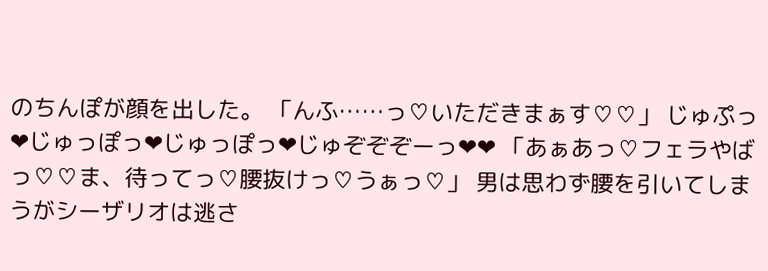のちんぽが顔を出した。 「んふ……っ♡いただきまぁす♡♡」 じゅぷっ❤じゅっぽっ❤じゅっぽっ❤じゅぞぞぞーっ❤❤ 「あぁあっ♡フェラやばっ♡♡ま、待ってっ♡腰抜けっ♡うぁっ♡」 男は思わず腰を引いてしまうがシーザリオは逃さ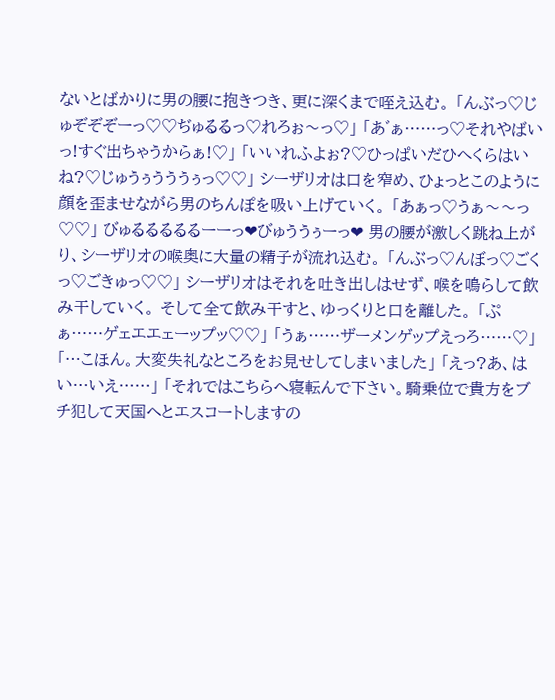ないとばかりに男の腰に抱きつき、更に深くまで咥え込む。 「んぶっ♡じゅぞぞぞーっ♡♡ぢゅるるっ♡れろぉ〜っ♡」 「あ゛ぁ……っ♡それやばいっ!すぐ出ちゃうからぁ!♡」 「いいれふよぉ?♡ひっぱいだひへくらはいね?♡じゅうぅうううぅっ♡♡」 シーザリオは口を窄め、ひょっとこのように顔を歪ませながら男のちんぽを吸い上げていく。 「あぁっ♡うぁ〜〜っ♡♡」 びゅるるるるるーーっ❤びゅううぅーっ❤ 男の腰が激しく跳ね上がり、シーザリオの喉奥に大量の精子が流れ込む。 「んぶっ♡んぼっ♡ごくっ♡ごきゅっ♡♡」 シーザリオはそれを吐き出しはせず、喉を鳴らして飲み干していく。 そして全て飲み干すと、ゆっくりと口を離した。 「ぷぁ……ゲェエエェーップッ♡♡」 「うぁ……ザーメンゲップえっろ……♡」 「…こほん。大変失礼なところをお見せしてしまいました」 「えっ?あ、はい…いえ……」 「それではこちらへ寝転んで下さい。騎乗位で貴方をブチ犯して天国へとエスコートしますの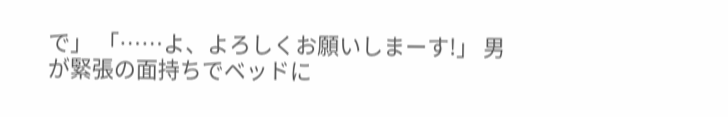で」 「……よ、よろしくお願いしまーす!」 男が緊張の面持ちでベッドに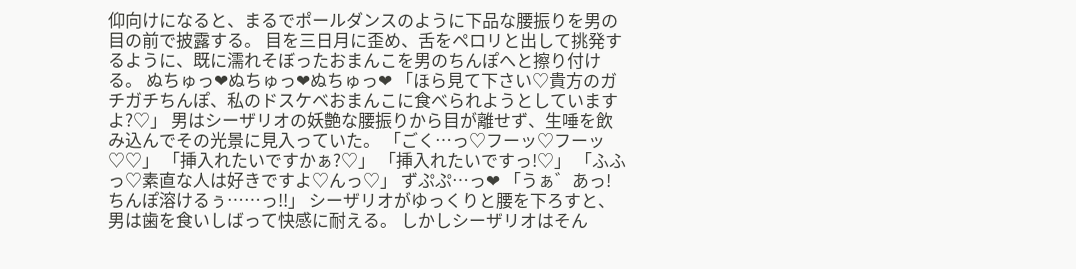仰向けになると、まるでポールダンスのように下品な腰振りを男の目の前で披露する。 目を三日月に歪め、舌をペロリと出して挑発するように、既に濡れそぼったおまんこを男のちんぽへと擦り付ける。 ぬちゅっ❤ぬちゅっ❤ぬちゅっ❤ 「ほら見て下さい♡貴方のガチガチちんぽ、私のドスケベおまんこに食べられようとしていますよ?♡」 男はシーザリオの妖艶な腰振りから目が離せず、生唾を飲み込んでその光景に見入っていた。 「ごく…っ♡フーッ♡フーッ♡♡」 「挿入れたいですかぁ?♡」 「挿入れたいですっ!♡」 「ふふっ♡素直な人は好きですよ♡んっ♡」 ずぷぷ…っ❤ 「うぁ゛あっ!ちんぽ溶けるぅ……っ!!」 シーザリオがゆっくりと腰を下ろすと、男は歯を食いしばって快感に耐える。 しかしシーザリオはそん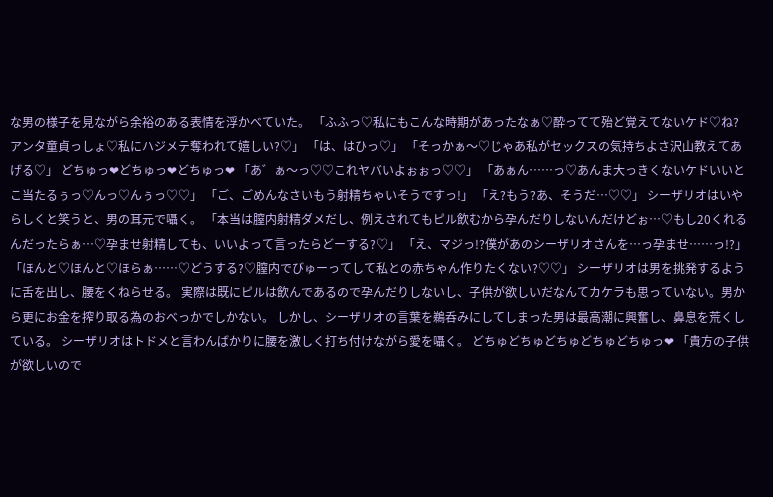な男の様子を見ながら余裕のある表情を浮かべていた。 「ふふっ♡私にもこんな時期があったなぁ♡酔ってて殆ど覚えてないケド♡ね?アンタ童貞っしょ♡私にハジメテ奪われて嬉しい?♡」 「は、はひっ♡」 「そっかぁ〜♡じゃあ私がセックスの気持ちよさ沢山教えてあげる♡」 どちゅっ❤どちゅっ❤どちゅっ❤ 「あ゛ぁ〜っ♡♡これヤバいよぉぉっ♡♡」 「あぁん……っ♡あんま大っきくないケドいいとこ当たるぅっ♡んっ♡んぅっ♡♡」 「ご、ごめんなさいもう射精ちゃいそうですっ!」 「え?もう?あ、そうだ…♡♡」 シーザリオはいやらしくと笑うと、男の耳元で囁く。 「本当は膣内射精ダメだし、例えされてもピル飲むから孕んだりしないんだけどぉ…♡もし20くれるんだったらぁ…♡孕ませ射精しても、いいよって言ったらどーする?♡」 「え、マジっ!?僕があのシーザリオさんを…っ孕ませ……っ!?」 「ほんと♡ほんと♡ほらぁ……♡どうする?♡膣内でびゅーってして私との赤ちゃん作りたくない?♡♡」 シーザリオは男を挑発するように舌を出し、腰をくねらせる。 実際は既にピルは飲んであるので孕んだりしないし、子供が欲しいだなんてカケラも思っていない。男から更にお金を搾り取る為のおべっかでしかない。 しかし、シーザリオの言葉を鵜呑みにしてしまった男は最高潮に興奮し、鼻息を荒くしている。 シーザリオはトドメと言わんばかりに腰を激しく打ち付けながら愛を囁く。 どちゅどちゅどちゅどちゅどちゅっ❤ 「貴方の子供が欲しいので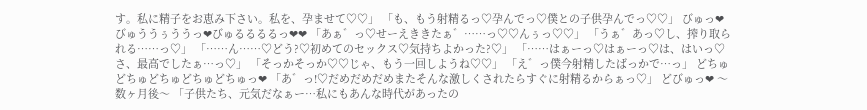す。私に精子をお恵み下さい。私を、孕ませて♡♡」 「も、もう射精るっ♡孕んでっ♡僕との子供孕んでっ♡♡」 びゅっ❤びゅううぅううっ❤びゅるるるるっ❤❤ 「あぁ゛っ♡せーえききたぁ゛……っ♡♡んぅっ♡♡」 「うぁ゛あっ♡し、搾り取られる……っ♡」 「……ん……♡どう?♡初めてのセックス♡気持ちよかった?♡」 「……はぁーっ♡はぁーっ♡は、はいっ♡さ、最高でしたぁ…っ♡」 「そっかそっか♡♡じゃ、もう一回しようね♡♡」 「え゛っ僕今射精したばっかで…っ」 どちゅどちゅどちゅどちゅどちゅっ❤ 「あ゛っ!♡だめだめだめまたそんな激しくされたらすぐに射精るからぁっ♡」 どびゅっ❤ 〜数ヶ月後〜 「子供たち、元気だなぁー…私にもあんな時代があったの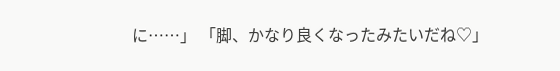に……」 「脚、かなり良くなったみたいだね♡」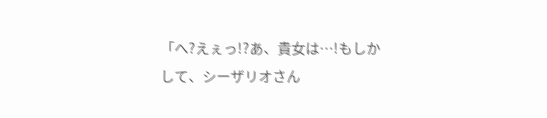「へ?えぇっ!?あ、貴女は…!もしかして、シーザリオさん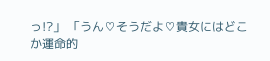っ!?」 「うん♡そうだよ♡貴女にはどこか運命的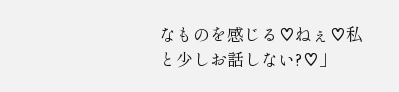なものを感じる♡ねぇ♡私と少しお話しない?♡」